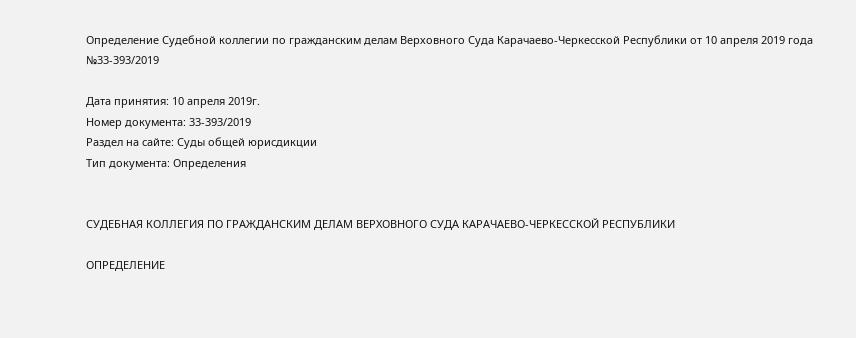Определение Судебной коллегии по гражданским делам Верховного Суда Карачаево-Черкесской Республики от 10 апреля 2019 года №33-393/2019

Дата принятия: 10 апреля 2019г.
Номер документа: 33-393/2019
Раздел на сайте: Суды общей юрисдикции
Тип документа: Определения


СУДЕБНАЯ КОЛЛЕГИЯ ПО ГРАЖДАНСКИМ ДЕЛАМ ВЕРХОВНОГО СУДА КАРАЧАЕВО-ЧЕРКЕССКОЙ РЕСПУБЛИКИ

ОПРЕДЕЛЕНИЕ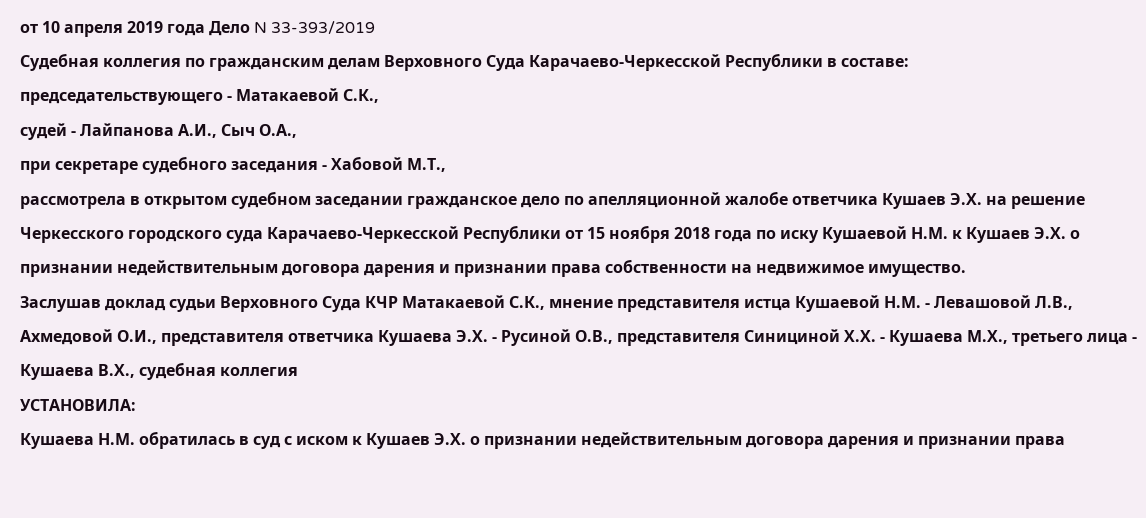от 10 апреля 2019 года Дело N 33-393/2019
Судебная коллегия по гражданским делам Верховного Суда Карачаево-Черкесской Республики в составе:
председательствующего - Матакаевой С.К.,
судей - Лайпанова А.И., Сыч О.А.,
при секретаре судебного заседания - Хабовой М.Т.,
рассмотрела в открытом судебном заседании гражданское дело по апелляционной жалобе ответчика Кушаев Э.Х. на решение Черкесского городского суда Карачаево-Черкесской Республики от 15 ноября 2018 года по иску Кушаевой Н.М. к Кушаев Э.Х. о признании недействительным договора дарения и признании права собственности на недвижимое имущество.
Заслушав доклад судьи Верховного Суда КЧР Матакаевой С.К., мнение представителя истца Кушаевой Н.М. - Левашовой Л.В., Ахмедовой О.И., представителя ответчика Кушаева Э.Х. - Русиной О.В., представителя Синициной Х.Х. - Кушаева М.Х., третьего лица - Кушаева В.Х., судебная коллегия
УСТАНОВИЛА:
Кушаева Н.М. обратилась в суд с иском к Кушаев Э.Х. о признании недействительным договора дарения и признании права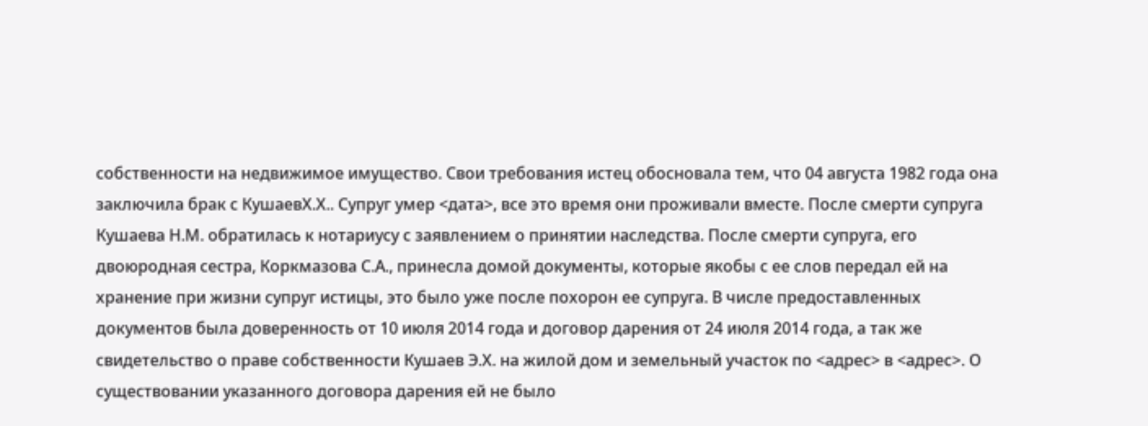собственности на недвижимое имущество. Свои требования истец обосновала тем, что 04 августа 1982 года она заключила брак с КушаевХ.Х.. Супруг умер <дата>, все это время они проживали вместе. После смерти супруга Кушаева Н.М. обратилась к нотариусу с заявлением о принятии наследства. После смерти супруга, его двоюродная сестра, Коркмазова С.А., принесла домой документы, которые якобы с ее слов передал ей на хранение при жизни супруг истицы, это было уже после похорон ее супруга. В числе предоставленных документов была доверенность от 10 июля 2014 года и договор дарения от 24 июля 2014 года, а так же свидетельство о праве собственности Кушаев Э.Х. на жилой дом и земельный участок по <адрес> в <адрес>. О существовании указанного договора дарения ей не было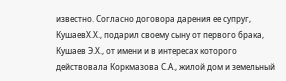известно. Согласно договора дарения ее супруг, КушаевХ.Х., подарил своему сыну от первого брака, Кушаев Э.Х., от имени и в интересах которого действовала Коркмазова С.А., жилой дом и земельный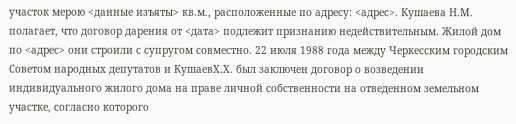участок мерою <данные изъяты> кв.м., расположенные по адресу: <адрес>. Кушаева Н.М. полагает, что договор дарения от <дата> подлежит признанию недействительным. Жилой дом по <адрес> они строили с супругом совместно. 22 июля 1988 года между Черкесским городским Советом народных депутатов и КушаевХ.Х. был заключен договор о возведении индивидуального жилого дома на праве личной собственности на отведенном земельном участке, согласно которого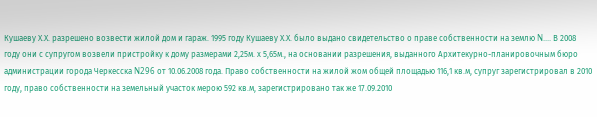Кушаеву Х.Х. разрешено возвести жилой дом и гараж. 1995 году Кушаеву Х.Х. было выдано свидетельство о праве собственности на землю N.... В 2008 году они с супругом возвели пристройку к дому размерами 2,25м. х 5,65м., на основании разрешения, выданного Архитекурно-планировочным бюро администрации города Черкесска N296 от 10.06.2008 года. Право собственности на жилой жом общей площадью 116,1 кв.м, супруг зарегистрировал в 2010 году, право собственности на земельный участок мерою 592 кв.м, зарегистрировано так же 17.09.2010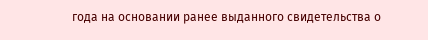года на основании ранее выданного свидетельства о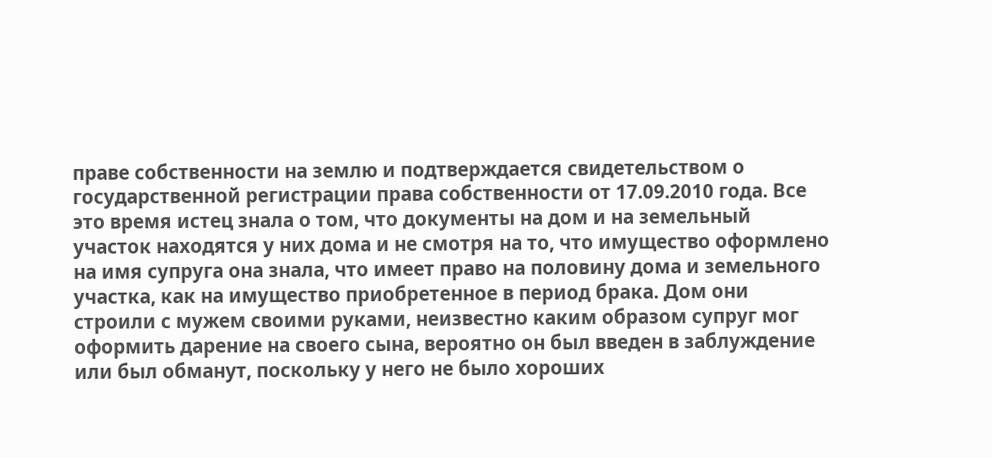праве собственности на землю и подтверждается свидетельством о государственной регистрации права собственности от 17.09.2010 года. Все это время истец знала о том, что документы на дом и на земельный участок находятся у них дома и не смотря на то, что имущество оформлено на имя супруга она знала, что имеет право на половину дома и земельного участка, как на имущество приобретенное в период брака. Дом они строили с мужем своими руками, неизвестно каким образом супруг мог оформить дарение на своего сына, вероятно он был введен в заблуждение или был обманут, поскольку у него не было хороших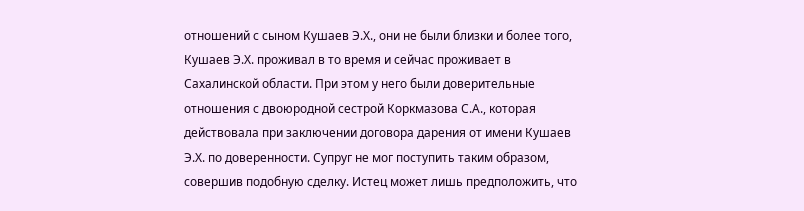отношений с сыном Кушаев Э.Х., они не были близки и более того, Кушаев Э.Х. проживал в то время и сейчас проживает в Сахалинской области. При этом у него были доверительные отношения с двоюродной сестрой Коркмазова С.А., которая действовала при заключении договора дарения от имени Кушаев Э.Х. по доверенности. Супруг не мог поступить таким образом, совершив подобную сделку. Истец может лишь предположить, что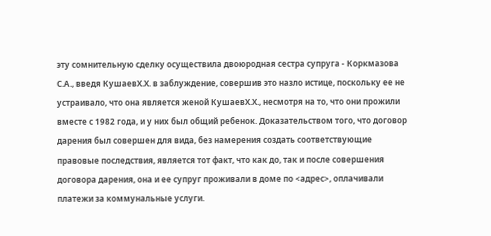эту сомнительную сделку осуществила двоюродная сестра супруга - Коркмазова С.А., введя КушаевХ.Х. в заблуждение, совершив это назло истице, поскольку ее не устраивало, что она является женой КушаевХ.Х., несмотря на то, что они прожили вместе с 1982 года, и у них был общий ребенок. Доказательством того, что договор дарения был совершен для вида, без намерения создать соответствующие правовые последствия, является тот факт, что как до, так и после совершения договора дарения, она и ее супруг проживали в доме по <адрес>, оплачивали платежи за коммунальные услуги.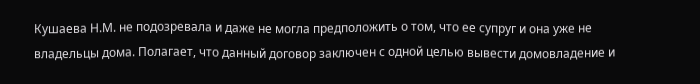Кушаева Н.М. не подозревала и даже не могла предположить о том, что ее супруг и она уже не владельцы дома. Полагает, что данный договор заключен с одной целью вывести домовладение и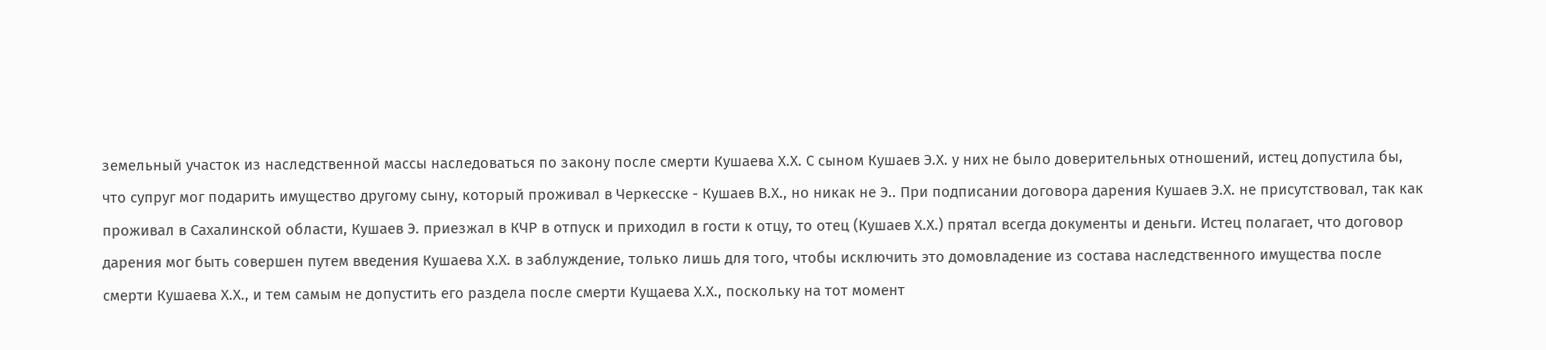земельный участок из наследственной массы наследоваться по закону после смерти Кушаева Х.Х. С сыном Кушаев Э.Х. у них не было доверительных отношений, истец допустила бы, что супруг мог подарить имущество другому сыну, который проживал в Черкесске - Кушаев В.Х., но никак не Э.. При подписании договора дарения Кушаев Э.Х. не присутствовал, так как проживал в Сахалинской области, Кушаев Э. приезжал в КЧР в отпуск и приходил в гости к отцу, то отец (Кушаев Х.Х.) прятал всегда документы и деньги. Истец полагает, что договор дарения мог быть совершен путем введения Кушаева Х.Х. в заблуждение, только лишь для того, чтобы исключить это домовладение из состава наследственного имущества после смерти Кушаева Х.Х., и тем самым не допустить его раздела после смерти Кущаева Х.Х., поскольку на тот момент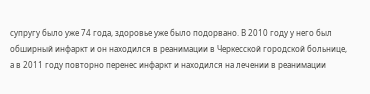супругу было уже 74 года, здоровье уже было подорвано. В 2010 году у него был обширный инфаркт и он находился в реанимации в Черкесской городской больнице, а в 2011 году повторно перенес инфаркт и находился на лечении в реанимации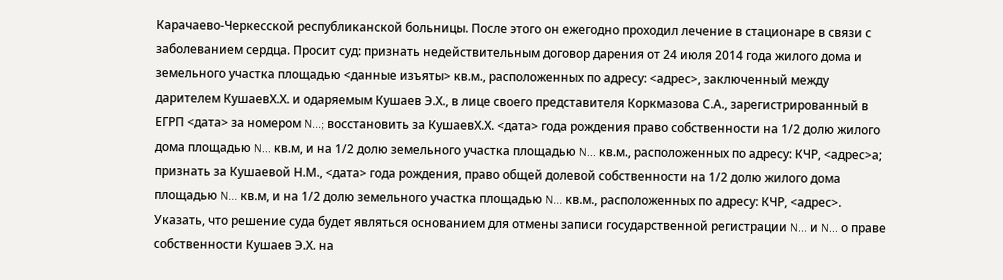Карачаево-Черкесской республиканской больницы. После этого он ежегодно проходил лечение в стационаре в связи с заболеванием сердца. Просит суд: признать недействительным договор дарения от 24 июля 2014 года жилого дома и земельного участка площадью <данные изъяты> кв.м., расположенных по адресу: <адрес>, заключенный между дарителем КушаевХ.Х. и одаряемым Кушаев Э.Х., в лице своего представителя Коркмазова С.А., зарегистрированный в ЕГРП <дата> за номером N...; восстановить за КушаевХ.Х. <дата> года рождения право собственности на 1/2 долю жилого дома площадью N... кв.м, и на 1/2 долю земельного участка площадью N... кв.м., расположенных по адресу: КЧР, <адрес>а; признать за Кушаевой Н.М., <дата> года рождения, право общей долевой собственности на 1/2 долю жилого дома площадью N... кв.м, и на 1/2 долю земельного участка площадью N... кв.м., расположенных по адресу: КЧР, <адрес>. Указать, что решение суда будет являться основанием для отмены записи государственной регистрации N... и N... о праве собственности Кушаев Э.Х. на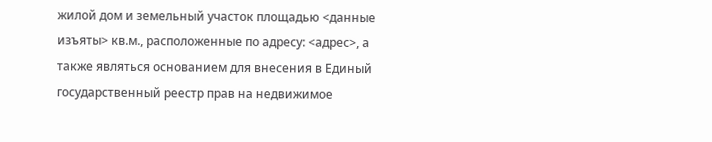жилой дом и земельный участок площадью <данные изъяты> кв.м., расположенные по адресу: <адрес>, а также являться основанием для внесения в Единый государственный реестр прав на недвижимое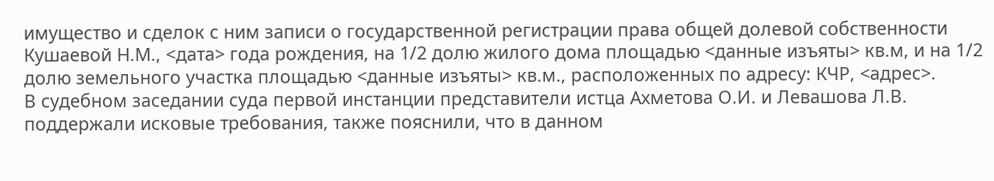имущество и сделок с ним записи о государственной регистрации права общей долевой собственности Кушаевой Н.М., <дата> года рождения, на 1/2 долю жилого дома площадью <данные изъяты> кв.м, и на 1/2 долю земельного участка площадью <данные изъяты> кв.м., расположенных по адресу: КЧР, <адрес>.
В судебном заседании суда первой инстанции представители истца Ахметова О.И. и Левашова Л.В. поддержали исковые требования, также пояснили, что в данном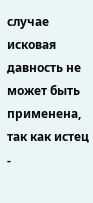случае исковая давность не может быть применена, так как истец -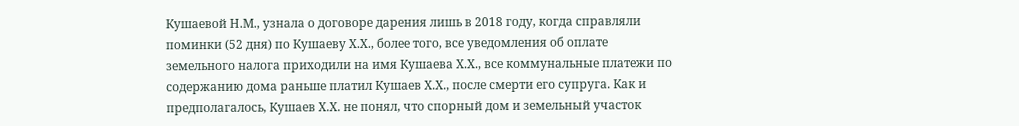Кушаевой Н.М., узнала о договоре дарения лишь в 2018 году, когда справляли поминки (52 дня) по Кушаеву Х.Х., более того, все уведомления об оплате земельного налога приходили на имя Кушаева Х.Х., все коммунальные платежи по содержанию дома раньше платил Кушаев Х.Х., после смерти его супруга. Как и предполагалось, Кушаев Х.Х. не понял, что спорный дом и земельный участок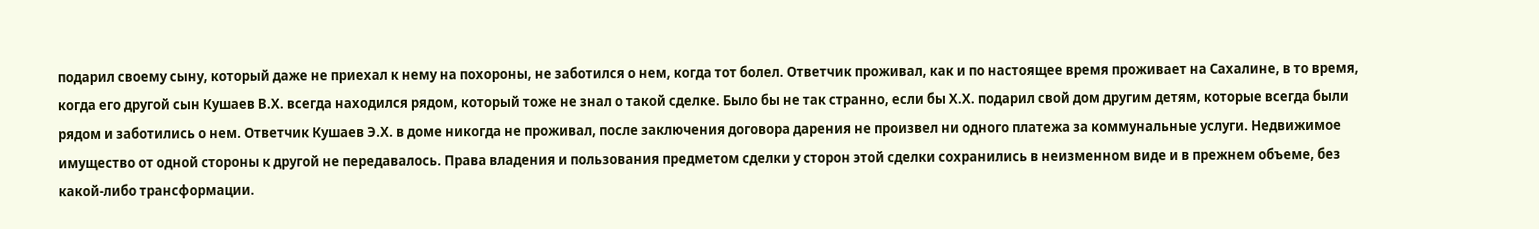подарил своему сыну, который даже не приехал к нему на похороны, не заботился о нем, когда тот болел. Ответчик проживал, как и по настоящее время проживает на Сахалине, в то время, когда его другой сын Кушаев В.Х. всегда находился рядом, который тоже не знал о такой сделке. Было бы не так странно, если бы Х.Х. подарил свой дом другим детям, которые всегда были рядом и заботились о нем. Ответчик Кушаев Э.Х. в доме никогда не проживал, после заключения договора дарения не произвел ни одного платежа за коммунальные услуги. Недвижимое имущество от одной стороны к другой не передавалось. Права владения и пользования предметом сделки у сторон этой сделки сохранились в неизменном виде и в прежнем объеме, без какой-либо трансформации.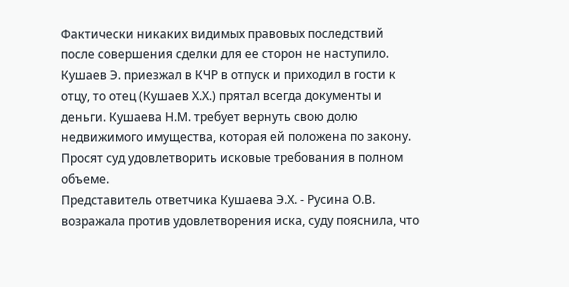Фактически никаких видимых правовых последствий после совершения сделки для ее сторон не наступило. Кушаев Э. приезжал в КЧР в отпуск и приходил в гости к отцу, то отец (Кушаев Х.Х.) прятал всегда документы и деньги. Кушаева Н.М. требует вернуть свою долю недвижимого имущества, которая ей положена по закону. Просят суд удовлетворить исковые требования в полном объеме.
Представитель ответчика Кушаева Э.Х. - Русина О.В. возражала против удовлетворения иска, суду пояснила, что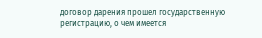договор дарения прошел государственную регистрацию, о чем имеется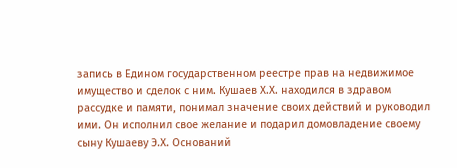запись в Едином государственном реестре прав на недвижимое имущество и сделок с ним. Кушаев Х.Х. находился в здравом рассудке и памяти, понимал значение своих действий и руководил ими. Он исполнил свое желание и подарил домовладение своему сыну Кушаеву Э.Х. Оснований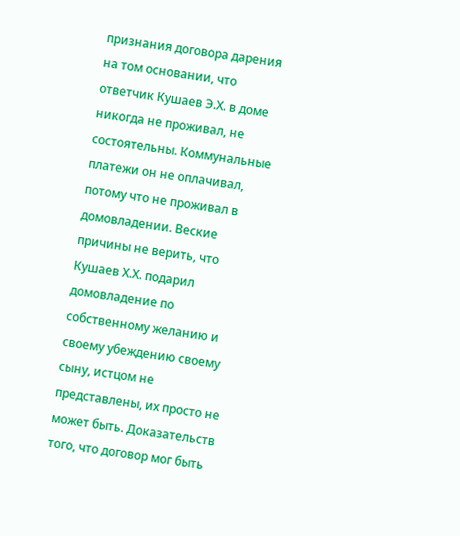признания договора дарения на том основании, что ответчик Кушаев Э.Х. в доме никогда не проживал, не состоятельны. Коммунальные платежи он не оплачивал, потому что не проживал в домовладении. Веские причины не верить, что Кушаев Х.Х. подарил домовладение по собственному желанию и своему убеждению своему сыну, истцом не представлены, их просто не может быть. Доказательств того, что договор мог быть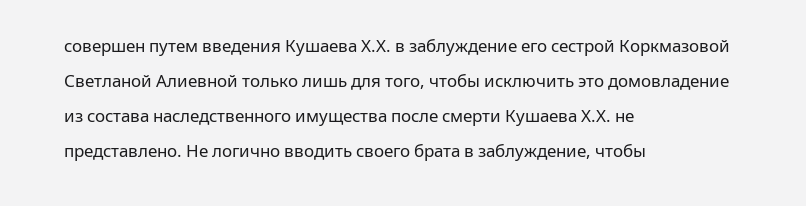совершен путем введения Кушаева Х.Х. в заблуждение его сестрой Коркмазовой Светланой Алиевной только лишь для того, чтобы исключить это домовладение из состава наследственного имущества после смерти Кушаева Х.Х. не представлено. Не логично вводить своего брата в заблуждение, чтобы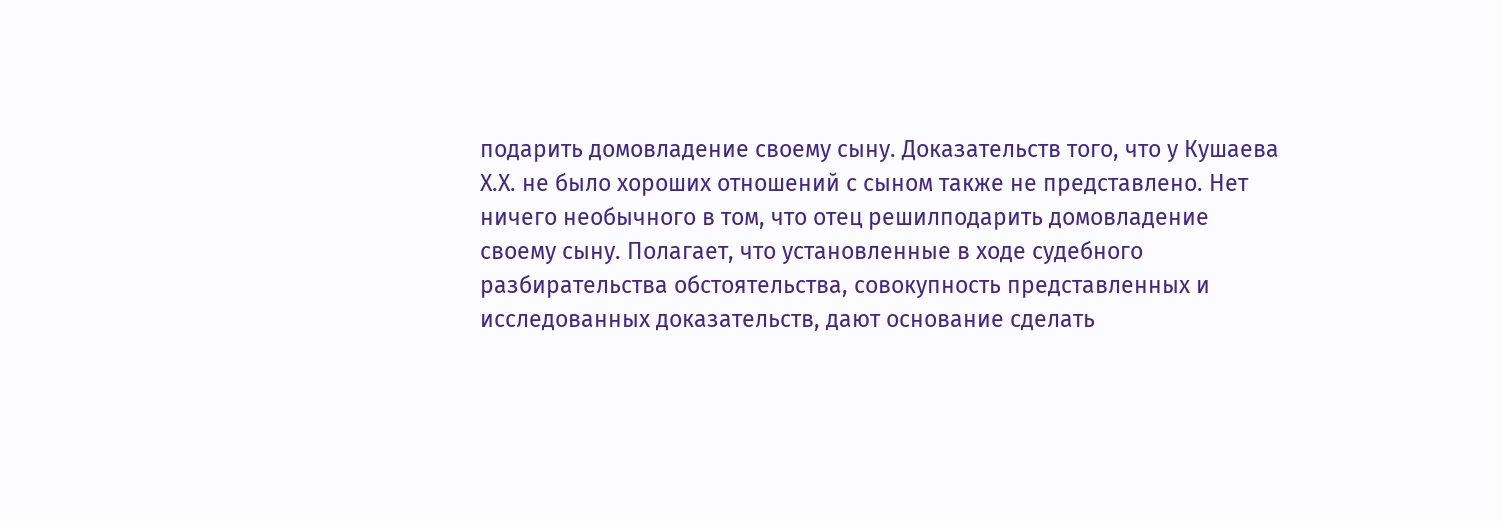подарить домовладение своему сыну. Доказательств того, что у Кушаева Х.Х. не было хороших отношений с сыном также не представлено. Нет ничего необычного в том, что отец решилподарить домовладение своему сыну. Полагает, что установленные в ходе судебного разбирательства обстоятельства, совокупность представленных и исследованных доказательств, дают основание сделать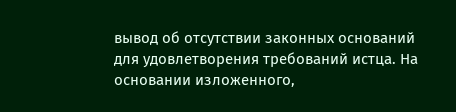вывод об отсутствии законных оснований для удовлетворения требований истца. На основании изложенного,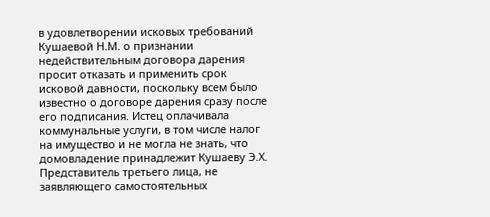в удовлетворении исковых требований Кушаевой Н.М. о признании недействительным договора дарения просит отказать и применить срок исковой давности, поскольку всем было известно о договоре дарения сразу после его подписания. Истец оплачивала коммунальные услуги, в том числе налог на имущество и не могла не знать, что домовладение принадлежит Кушаеву Э.Х.
Представитель третьего лица, не заявляющего самостоятельных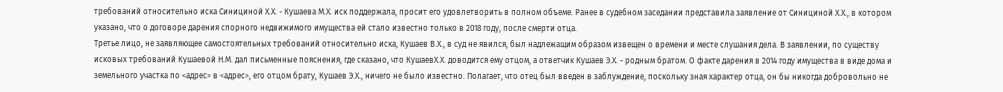требований относительно иска Синициной Х.Х. - Кушаева М.Х. иск поддержала, просит его удовлетворить в полном объеме. Ранее в судебном заседании представила заявление от Синициной Х.Х., в котором указано, что о договоре дарения спорного недвижимого имущества ей стало известно только в 2018 году, после смерти отца.
Третье лицо, не заявляющее самостоятельных требований относительно иска, Кушаев В.Х., в суд не явился, был надлежащим образом извещен о времени и месте слушания дела. В заявлении, по существу исковых требований Кушаевой Н.М. дал письменные пояснения, где сказано, что КушаевХ.Х. доводится ему отцом, а ответчик Кушаев Э.Х. - родным братом. О факте дарения в 2014 году имущества в виде дома и земельного участка по <адрес> в <адрес>, его отцом брату, Кушаев Э.Х., ничего не было известно. Полагает, что отец был введен в заблуждение, поскольку зная характер отца, он бы никогда добровольно не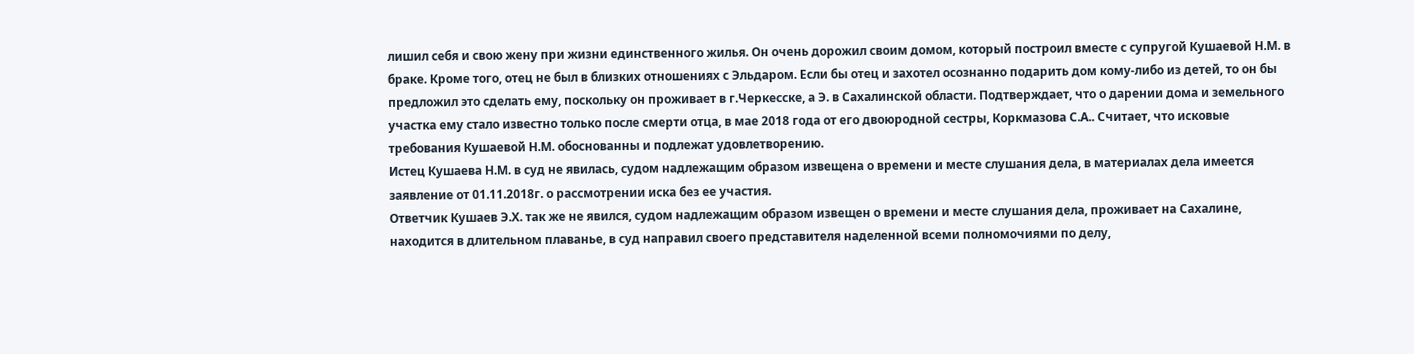лишил себя и свою жену при жизни единственного жилья. Он очень дорожил своим домом, который построил вместе с супругой Кушаевой Н.М. в браке. Кроме того, отец не был в близких отношениях с Эльдаром. Если бы отец и захотел осознанно подарить дом кому-либо из детей, то он бы предложил это сделать ему, поскольку он проживает в г.Черкесске, а Э. в Сахалинской области. Подтверждает, что о дарении дома и земельного участка ему стало известно только после смерти отца, в мае 2018 года от его двоюродной сестры, Коркмазова С.А.. Считает, что исковые требования Кушаевой Н.М. обоснованны и подлежат удовлетворению.
Истец Кушаева Н.М. в суд не явилась, судом надлежащим образом извещена о времени и месте слушания дела, в материалах дела имеется заявление от 01.11.2018г. о рассмотрении иска без ее участия.
Ответчик Кушаев Э.Х. так же не явился, судом надлежащим образом извещен о времени и месте слушания дела, проживает на Сахалине, находится в длительном плаванье, в суд направил своего представителя наделенной всеми полномочиями по делу,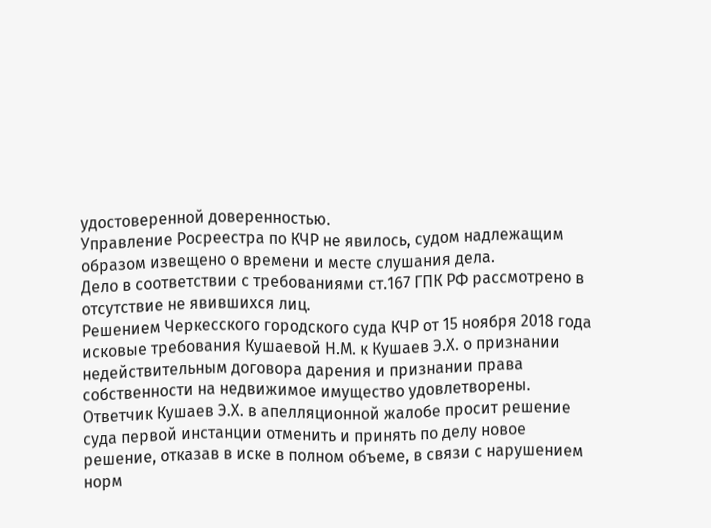удостоверенной доверенностью.
Управление Росреестра по КЧР не явилось, судом надлежащим образом извещено о времени и месте слушания дела.
Дело в соответствии с требованиями ст.167 ГПК РФ рассмотрено в отсутствие не явившихся лиц.
Решением Черкесского городского суда КЧР от 15 ноября 2018 года исковые требования Кушаевой Н.М. к Кушаев Э.Х. о признании недействительным договора дарения и признании права собственности на недвижимое имущество удовлетворены.
Ответчик Кушаев Э.Х. в апелляционной жалобе просит решение суда первой инстанции отменить и принять по делу новое решение, отказав в иске в полном объеме, в связи с нарушением норм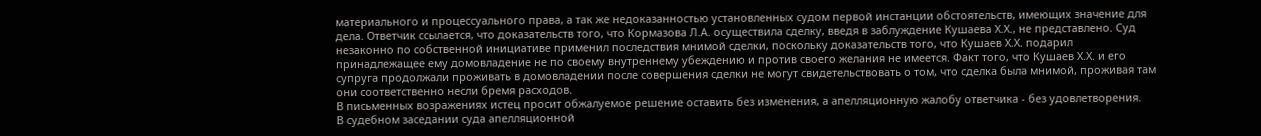материального и процессуального права, а так же недоказанностью установленных судом первой инстанции обстоятельств, имеющих значение для дела. Ответчик ссылается, что доказательств того, что Кормазова Л.А. осуществила сделку, введя в заблуждение Кушаева Х.Х., не представлено. Суд незаконно по собственной инициативе применил последствия мнимой сделки, поскольку доказательств того, что Кушаев Х.Х. подарил принадлежащее ему домовладение не по своему внутреннему убеждению и против своего желания не имеется. Факт того, что Кушаев Х.Х. и его супруга продолжали проживать в домовладении после совершения сделки не могут свидетельствовать о том, что сделка была мнимой, проживая там они соответственно несли бремя расходов.
В письменных возражениях истец просит обжалуемое решение оставить без изменения, а апелляционную жалобу ответчика - без удовлетворения.
В судебном заседании суда апелляционной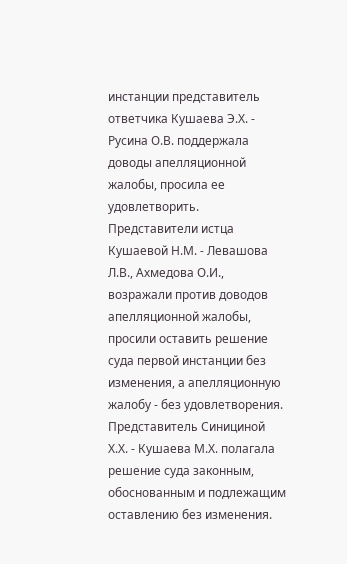инстанции представитель ответчика Кушаева Э.Х. - Русина О.В. поддержала доводы апелляционной жалобы, просила ее удовлетворить.
Представители истца Кушаевой Н.М. - Левашова Л.В., Ахмедова О.И., возражали против доводов апелляционной жалобы, просили оставить решение суда первой инстанции без изменения, а апелляционную жалобу - без удовлетворения.
Представитель Синициной Х.Х. - Кушаева М.Х. полагала решение суда законным, обоснованным и подлежащим оставлению без изменения.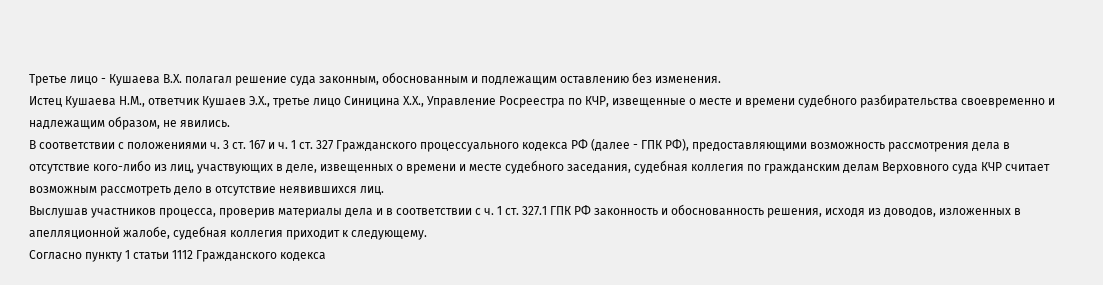Третье лицо - Кушаева В.Х. полагал решение суда законным, обоснованным и подлежащим оставлению без изменения.
Истец Кушаева Н.М., ответчик Кушаев Э.Х., третье лицо Синицина Х.Х., Управление Росреестра по КЧР, извещенные о месте и времени судебного разбирательства своевременно и надлежащим образом, не явились.
В соответствии с положениями ч. 3 ст. 167 и ч. 1 ст. 327 Гражданского процессуального кодекса РФ (далее - ГПК РФ), предоставляющими возможность рассмотрения дела в отсутствие кого-либо из лиц, участвующих в деле, извещенных о времени и месте судебного заседания, судебная коллегия по гражданским делам Верховного суда КЧР считает возможным рассмотреть дело в отсутствие неявившихся лиц.
Выслушав участников процесса, проверив материалы дела и в соответствии с ч. 1 ст. 327.1 ГПК РФ законность и обоснованность решения, исходя из доводов, изложенных в апелляционной жалобе, судебная коллегия приходит к следующему.
Согласно пункту 1 статьи 1112 Гражданского кодекса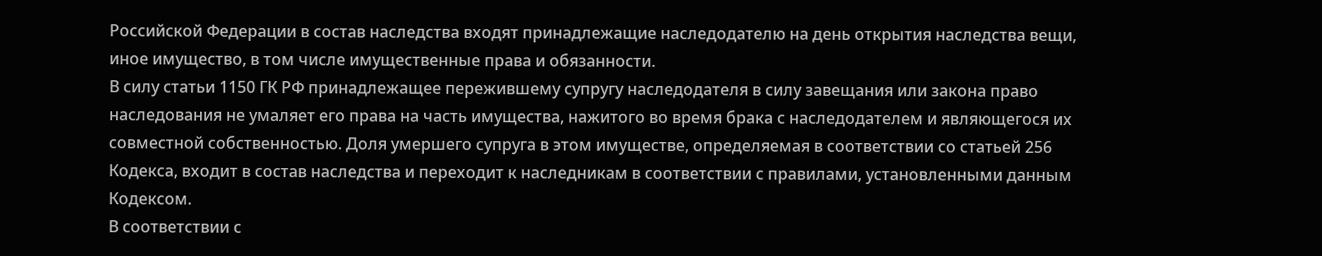Российской Федерации в состав наследства входят принадлежащие наследодателю на день открытия наследства вещи, иное имущество, в том числе имущественные права и обязанности.
В силу статьи 1150 ГК РФ принадлежащее пережившему супругу наследодателя в силу завещания или закона право наследования не умаляет его права на часть имущества, нажитого во время брака с наследодателем и являющегося их совместной собственностью. Доля умершего супруга в этом имуществе, определяемая в соответствии со статьей 256 Кодекса, входит в состав наследства и переходит к наследникам в соответствии с правилами, установленными данным Кодексом.
В соответствии с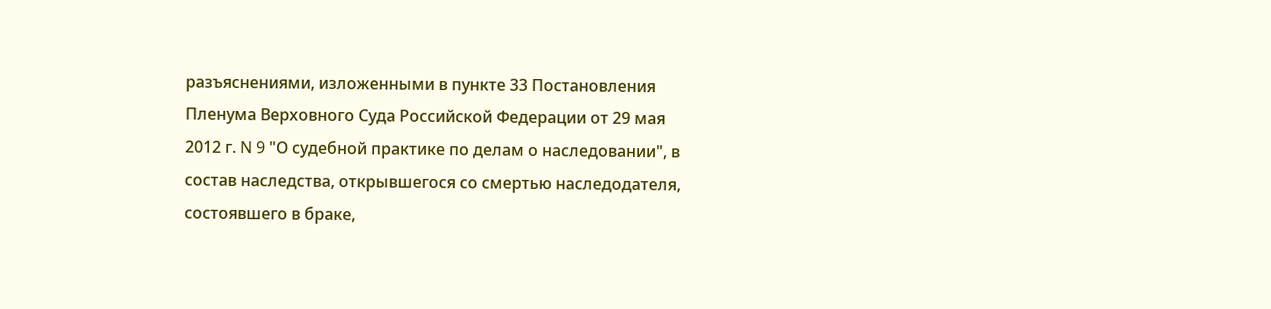разъяснениями, изложенными в пункте 33 Постановления Пленума Верховного Суда Российской Федерации от 29 мая 2012 г. N 9 "О судебной практике по делам о наследовании", в состав наследства, открывшегося со смертью наследодателя, состоявшего в браке,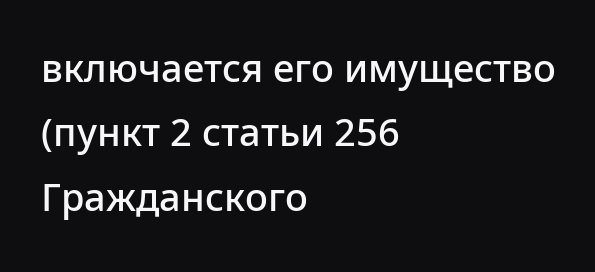включается его имущество (пункт 2 статьи 256 Гражданского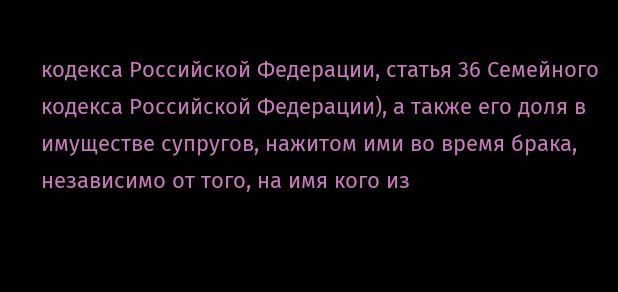кодекса Российской Федерации, статья 36 Семейного кодекса Российской Федерации), а также его доля в имуществе супругов, нажитом ими во время брака, независимо от того, на имя кого из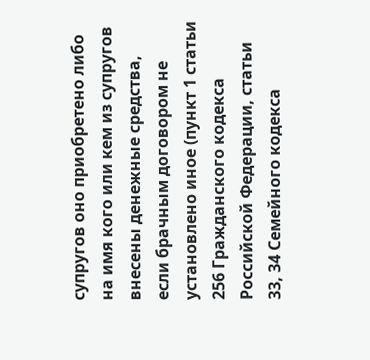супругов оно приобретено либо на имя кого или кем из супругов внесены денежные средства, если брачным договором не установлено иное (пункт 1 статьи 256 Гражданского кодекса Российской Федерации, статьи 33, 34 Семейного кодекса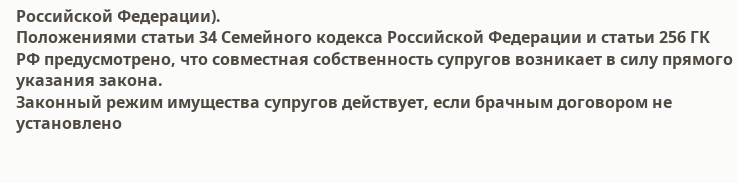Российской Федерации).
Положениями статьи 34 Семейного кодекса Российской Федерации и статьи 256 ГК РФ предусмотрено, что совместная собственность супругов возникает в силу прямого указания закона.
Законный режим имущества супругов действует, если брачным договором не установлено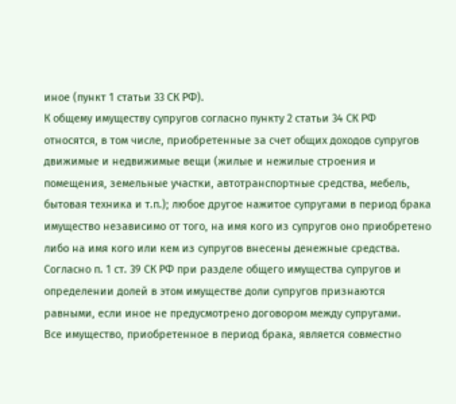иное (пункт 1 статьи 33 СК РФ).
К общему имуществу супругов согласно пункту 2 статьи 34 СК РФ относятся, в том числе, приобретенные за счет общих доходов супругов движимые и недвижимые вещи (жилые и нежилые строения и помещения, земельные участки, автотранспортные средства, мебель, бытовая техника и т.п.); любое другое нажитое супругами в период брака имущество независимо от того, на имя кого из супругов оно приобретено либо на имя кого или кем из супругов внесены денежные средства.
Согласно п. 1 ст. 39 СК РФ при разделе общего имущества супругов и определении долей в этом имуществе доли супругов признаются равными, если иное не предусмотрено договором между супругами.
Все имущество, приобретенное в период брака, является совместно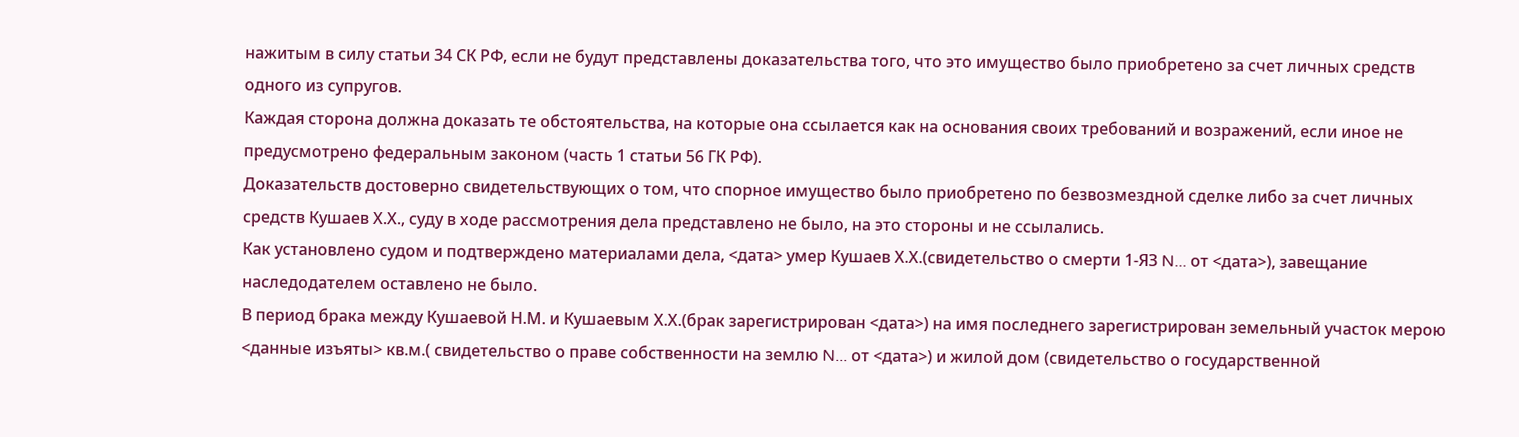нажитым в силу статьи 34 СК РФ, если не будут представлены доказательства того, что это имущество было приобретено за счет личных средств одного из супругов.
Каждая сторона должна доказать те обстоятельства, на которые она ссылается как на основания своих требований и возражений, если иное не предусмотрено федеральным законом (часть 1 статьи 56 ГК РФ).
Доказательств достоверно свидетельствующих о том, что спорное имущество было приобретено по безвозмездной сделке либо за счет личных средств Кушаев Х.Х., суду в ходе рассмотрения дела представлено не было, на это стороны и не ссылались.
Как установлено судом и подтверждено материалами дела, <дата> умер Кушаев Х.Х.(свидетельство о смерти 1-ЯЗ N... от <дата>), завещание наследодателем оставлено не было.
В период брака между Кушаевой Н.М. и Кушаевым Х.Х.(брак зарегистрирован <дата>) на имя последнего зарегистрирован земельный участок мерою <данные изъяты> кв.м.( свидетельство о праве собственности на землю N... от <дата>) и жилой дом (свидетельство о государственной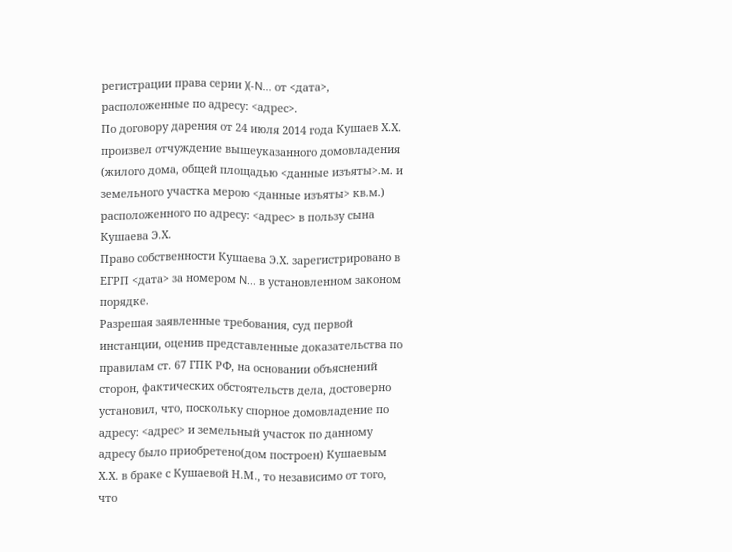регистрации права серии )(-N... от <дата>, расположенные по адресу: <адрес>.
По договору дарения от 24 июля 2014 года Кушаев Х.Х. произвел отчуждение вышеуказанного домовладения (жилого дома, общей площадью <данные изъяты>.м. и земельного участка мерою <данные изъяты> кв.м.) расположенного по адресу: <адрес> в пользу сына Кушаева Э.Х.
Право собственности Кушаева Э.Х. зарегистрировано в ЕГРП <дата> за номером N... в установленном законом порядке.
Разрешая заявленные требования, суд первой инстанции, оценив представленные доказательства по правилам ст. 67 ГПК РФ, на основании объяснений сторон, фактических обстоятельств дела, достоверно установил, что, поскольку спорное домовладение по адресу: <адрес> и земельный участок по данному адресу было приобретено(дом построен) Кушаевым Х.Х. в браке с Кушаевой Н.М., то независимо от того, что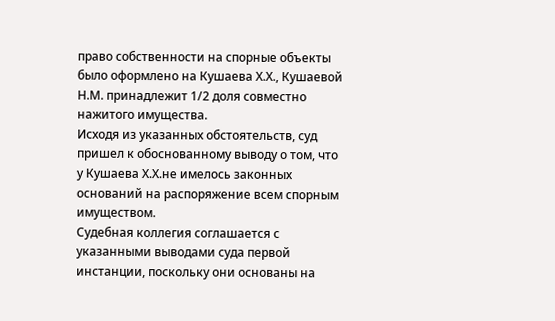право собственности на спорные объекты было оформлено на Кушаева Х.Х., Кушаевой Н.М. принадлежит 1/2 доля совместно нажитого имущества.
Исходя из указанных обстоятельств, суд пришел к обоснованному выводу о том, что у Кушаева Х.Х.не имелось законных оснований на распоряжение всем спорным имуществом.
Судебная коллегия соглашается с указанными выводами суда первой инстанции, поскольку они основаны на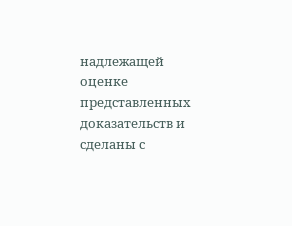надлежащей оценке представленных доказательств и сделаны с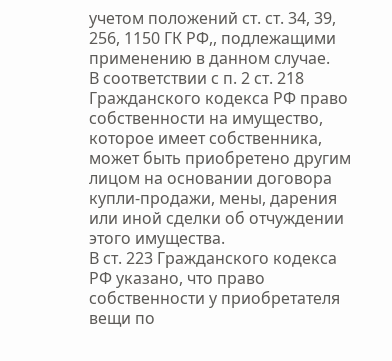учетом положений ст. ст. 34, 39, 256, 1150 ГК РФ,, подлежащими применению в данном случае.
В соответствии с п. 2 ст. 218 Гражданского кодекса РФ право собственности на имущество, которое имеет собственника, может быть приобретено другим лицом на основании договора купли-продажи, мены, дарения или иной сделки об отчуждении этого имущества.
В ст. 223 Гражданского кодекса РФ указано, что право собственности у приобретателя вещи по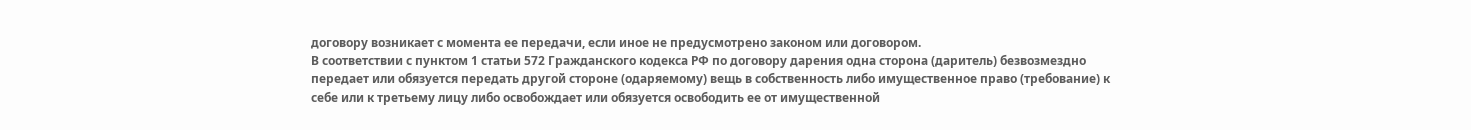договору возникает с момента ее передачи, если иное не предусмотрено законом или договором.
В соответствии с пунктом 1 статьи 572 Гражданского кодекса РФ по договору дарения одна сторона (даритель) безвозмездно передает или обязуется передать другой стороне (одаряемому) вещь в собственность либо имущественное право (требование) к себе или к третьему лицу либо освобождает или обязуется освободить ее от имущественной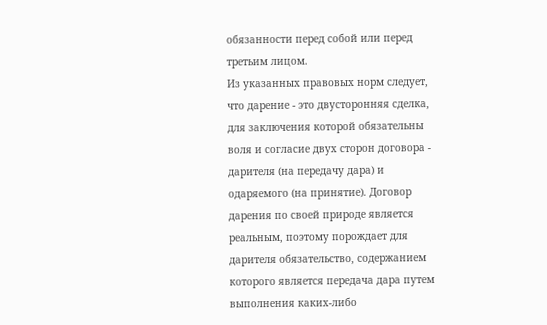обязанности перед собой или перед третьим лицом.
Из указанных правовых норм следует, что дарение - это двусторонняя сделка, для заключения которой обязательны воля и согласие двух сторон договора - дарителя (на передачу дара) и одаряемого (на принятие). Договор дарения по своей природе является реальным, поэтому порождает для дарителя обязательство, содержанием которого является передача дара путем выполнения каких-либо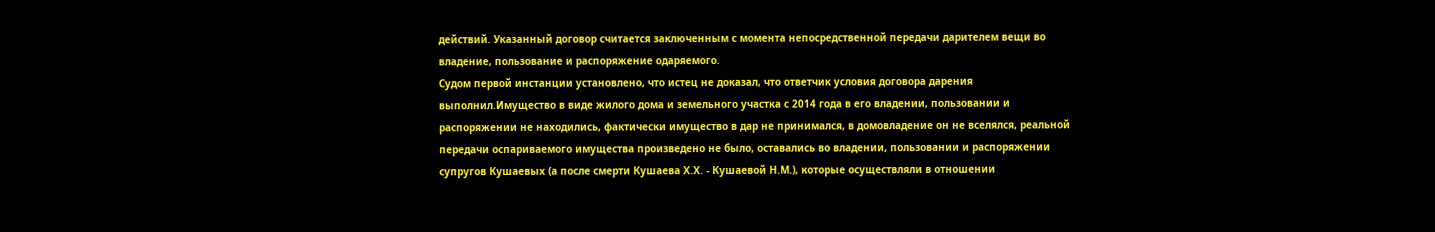действий. Указанный договор считается заключенным с момента непосредственной передачи дарителем вещи во владение, пользование и распоряжение одаряемого.
Судом первой инстанции установлено, что истец не доказал, что ответчик условия договора дарения выполнил.Имущество в виде жилого дома и земельного участка с 2014 года в его владении, пользовании и распоряжении не находились, фактически имущество в дар не принимался, в домовладение он не вселялся, реальной передачи оспариваемого имущества произведено не было, оставались во владении, пользовании и распоряжении супругов Кушаевых (а после смерти Кушаева Х.Х. - Кушаевой Н.М.), которые осуществляли в отношении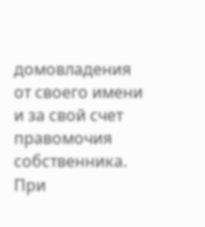домовладения от своего имени и за свой счет правомочия собственника. При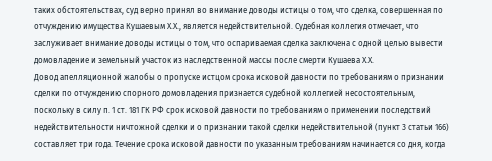таких обстоятельствах, суд верно принял во внимание доводы истицы о том, что сделка, совершенная по отчуждению имущества Кушаевым Х.Х., является недействительной. Судебная коллегия отмечает, что заслуживает внимание доводы истицы о том, что оспариваемая сделка заключена с одной целью вывести домовладение и земельный участок из наследственной массы после смерти Кушаева Х.Х.
Довод апелляционной жалобы о пропуске истцом срока исковой давности по требованиям о признании сделки по отчуждению спорного домовладения признается судебной коллегией несостоятельным, поскольку в силу п. 1 ст. 181 ГК РФ срок исковой давности по требованиям о применении последствий недействительности ничтожной сделки и о признании такой сделки недействительной (пункт 3 статьи 166) составляет три года. Течение срока исковой давности по указанным требованиям начинается со дня, когда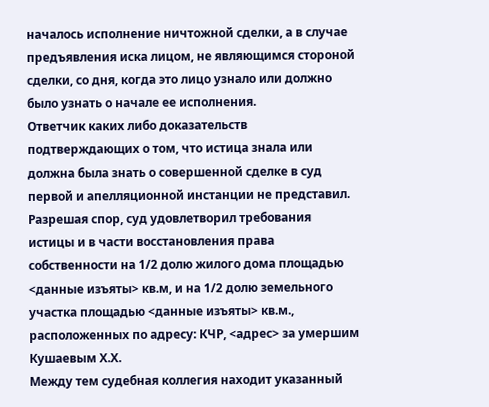началось исполнение ничтожной сделки, а в случае предъявления иска лицом, не являющимся стороной сделки, со дня, когда это лицо узнало или должно было узнать о начале ее исполнения.
Ответчик каких либо доказательств подтверждающих о том, что истица знала или должна была знать о совершенной сделке в суд первой и апелляционной инстанции не представил.
Разрешая спор, суд удовлетворил требования истицы и в части восстановления права собственности на 1/2 долю жилого дома площадью <данные изъяты> кв.м, и на 1/2 долю земельного участка площадью <данные изъяты> кв.м., расположенных по адресу: КЧР, <адрес> за умершим Кушаевым Х.Х.
Между тем судебная коллегия находит указанный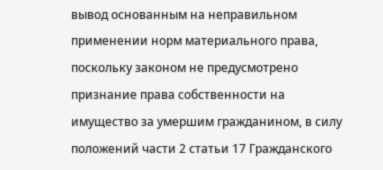вывод основанным на неправильном применении норм материального права, поскольку законом не предусмотрено признание права собственности на имущество за умершим гражданином, в силу положений части 2 статьи 17 Гражданского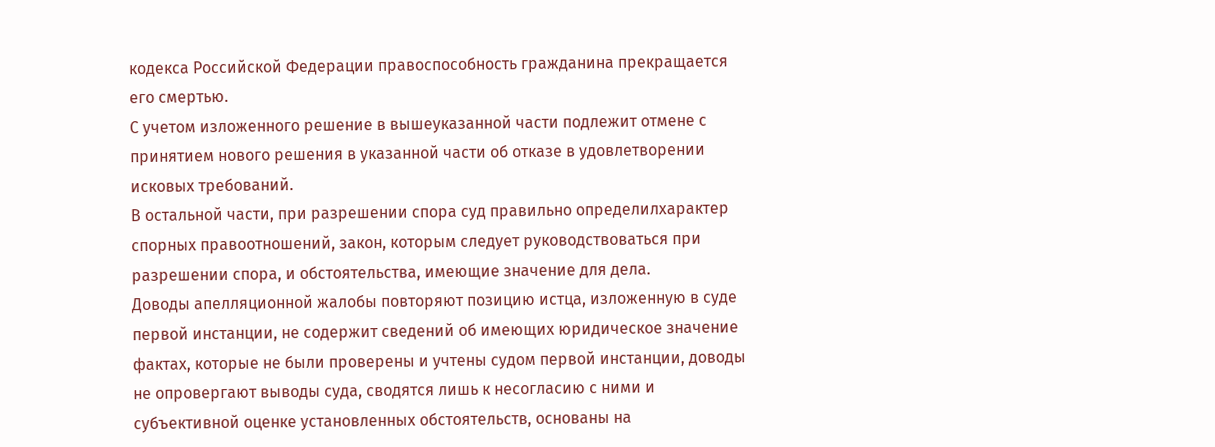кодекса Российской Федерации правоспособность гражданина прекращается его смертью.
С учетом изложенного решение в вышеуказанной части подлежит отмене с принятием нового решения в указанной части об отказе в удовлетворении исковых требований.
В остальной части, при разрешении спора суд правильно определилхарактер спорных правоотношений, закон, которым следует руководствоваться при разрешении спора, и обстоятельства, имеющие значение для дела.
Доводы апелляционной жалобы повторяют позицию истца, изложенную в суде первой инстанции, не содержит сведений об имеющих юридическое значение фактах, которые не были проверены и учтены судом первой инстанции, доводы не опровергают выводы суда, сводятся лишь к несогласию с ними и субъективной оценке установленных обстоятельств, основаны на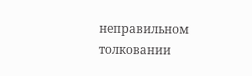неправильном толковании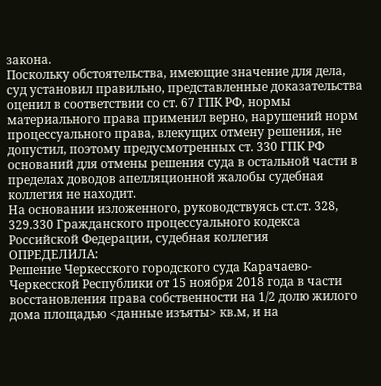закона.
Поскольку обстоятельства, имеющие значение для дела, суд установил правильно, представленные доказательства оценил в соответствии со ст. 67 ГПК РФ, нормы материального права применил верно, нарушений норм процессуального права, влекущих отмену решения, не допустил, поэтому предусмотренных ст. 330 ГПК РФ оснований для отмены решения суда в остальной части в пределах доводов апелляционной жалобы судебная коллегия не находит.
На основании изложенного, руководствуясь ст.ст. 328, 329.330 Гражданского процессуального кодекса Российской Федерации, судебная коллегия
ОПРЕДЕЛИЛА:
Решение Черкесского городского суда Карачаево-Черкесской Республики от 15 ноября 2018 года в части восстановления права собственности на 1/2 долю жилого дома площадью <данные изъяты> кв.м, и на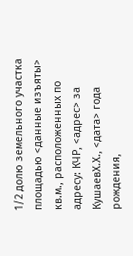1/2 долю земельного участка площадью <данные изъяты> кв.м., расположенных по адресу: КЧР, <адрес> за КушаевХ.Х., <дата> года рождения,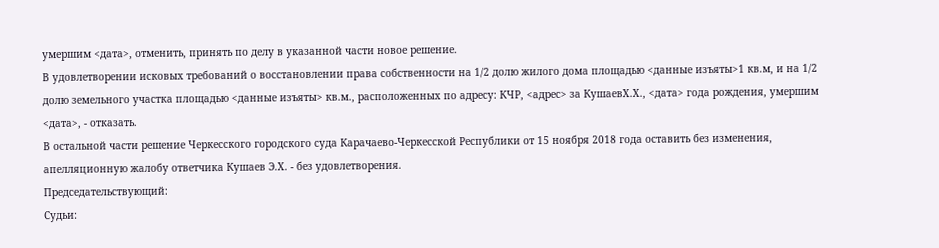умершим <дата>, отменить, принять по делу в указанной части новое решение.
В удовлетворении исковых требований о восстановлении права собственности на 1/2 долю жилого дома площадью <данные изъяты>1 кв.м, и на 1/2 долю земельного участка площадью <данные изъяты> кв.м., расположенных по адресу: КЧР, <адрес> за КушаевХ.Х., <дата> года рождения, умершим <дата>, - отказать.
В остальной части решение Черкесского городского суда Карачаево-Черкесской Республики от 15 ноября 2018 года оставить без изменения, апелляционную жалобу ответчика Кушаев Э.Х. - без удовлетворения.
Председательствующий:
Судьи: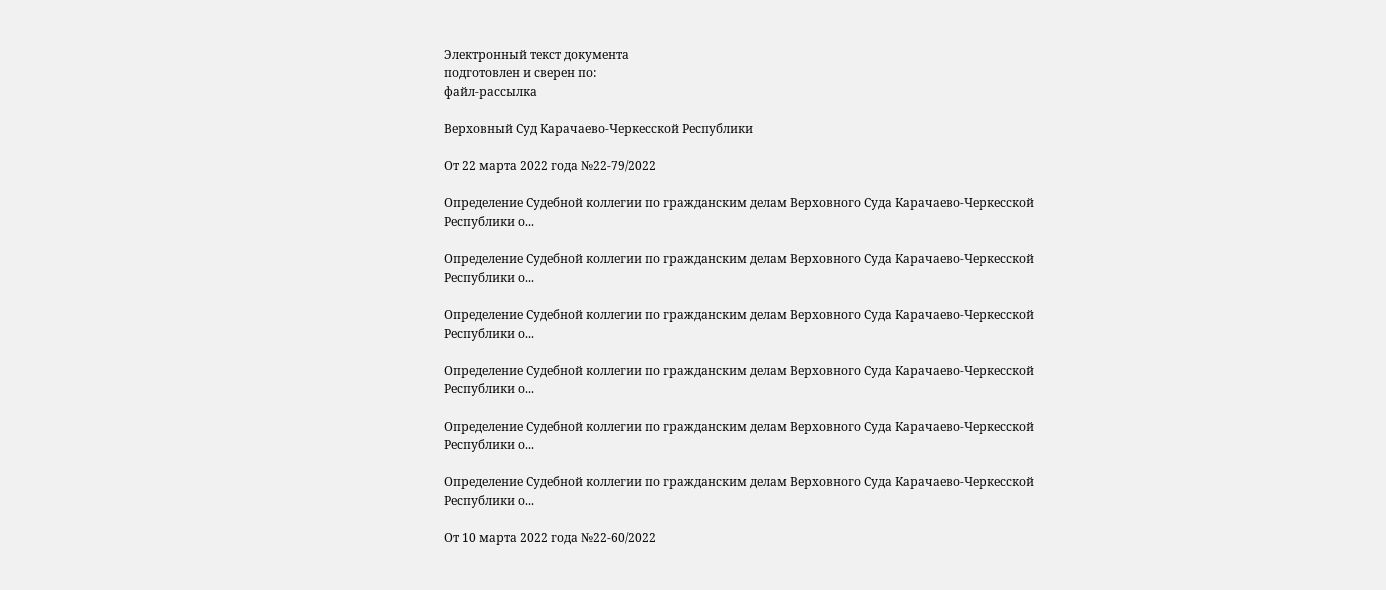Электронный текст документа
подготовлен и сверен по:
файл-рассылка

Верховный Суд Карачаево-Черкесской Республики

От 22 марта 2022 года №22-79/2022

Определение Судебной коллегии по гражданским делам Верховного Суда Карачаево-Черкесской Республики о...

Определение Судебной коллегии по гражданским делам Верховного Суда Карачаево-Черкесской Республики о...

Определение Судебной коллегии по гражданским делам Верховного Суда Карачаево-Черкесской Республики о...

Определение Судебной коллегии по гражданским делам Верховного Суда Карачаево-Черкесской Республики о...

Определение Судебной коллегии по гражданским делам Верховного Суда Карачаево-Черкесской Республики о...

Определение Судебной коллегии по гражданским делам Верховного Суда Карачаево-Черкесской Республики о...

От 10 марта 2022 года №22-60/2022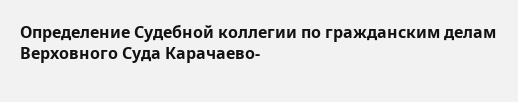Определение Судебной коллегии по гражданским делам Верховного Суда Карачаево-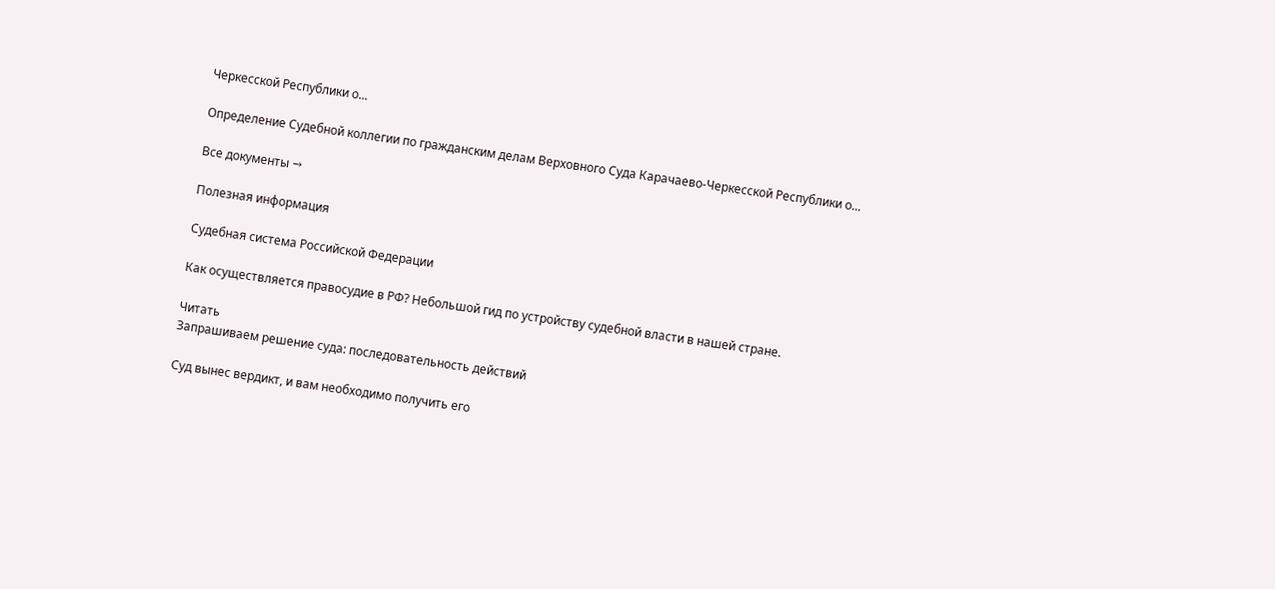Черкесской Республики о...

Определение Судебной коллегии по гражданским делам Верховного Суда Карачаево-Черкесской Республики о...

Все документы →

Полезная информация

Судебная система Российской Федерации

Как осуществляется правосудие в РФ? Небольшой гид по устройству судебной власти в нашей стране.

Читать
Запрашиваем решение суда: последовательность действий

Суд вынес вердикт, и вам необходимо получить его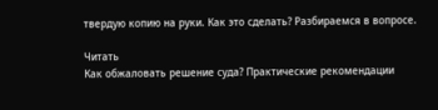твердую копию на руки. Как это сделать? Разбираемся в вопросе.

Читать
Как обжаловать решение суда? Практические рекомендации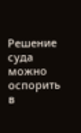Решение суда можно оспорить в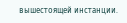вышестоящей инстанции.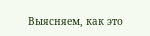Выясняем, как это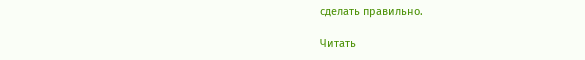сделать правильно.

Читать